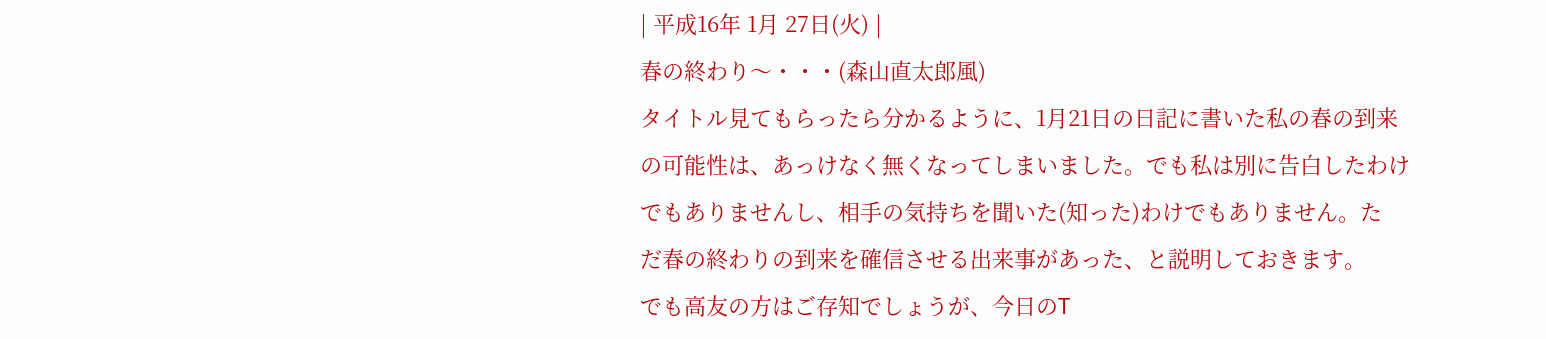| 平成16年 1月 27日(火) |
春の終わり〜・・・(森山直太郎風)
タイトル見てもらったら分かるように、1月21日の日記に書いた私の春の到来
の可能性は、あっけなく無くなってしまいました。でも私は別に告白したわけ
でもありませんし、相手の気持ちを聞いた(知った)わけでもありません。た
だ春の終わりの到来を確信させる出来事があった、と説明しておきます。
でも高友の方はご存知でしょうが、今日のT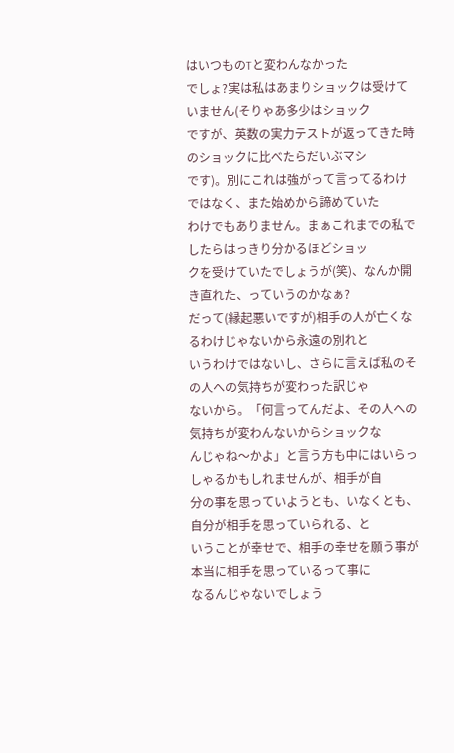はいつものTと変わんなかった
でしょ?実は私はあまりショックは受けていません(そりゃあ多少はショック
ですが、英数の実力テストが返ってきた時のショックに比べたらだいぶマシ
です)。別にこれは強がって言ってるわけではなく、また始めから諦めていた
わけでもありません。まぁこれまでの私でしたらはっきり分かるほどショッ
クを受けていたでしょうが(笑)、なんか開き直れた、っていうのかなぁ?
だって(縁起悪いですが)相手の人が亡くなるわけじゃないから永遠の別れと
いうわけではないし、さらに言えば私のその人への気持ちが変わった訳じゃ
ないから。「何言ってんだよ、その人への気持ちが変わんないからショックな
んじゃね〜かよ」と言う方も中にはいらっしゃるかもしれませんが、相手が自
分の事を思っていようとも、いなくとも、自分が相手を思っていられる、と
いうことが幸せで、相手の幸せを願う事が本当に相手を思っているって事に
なるんじゃないでしょう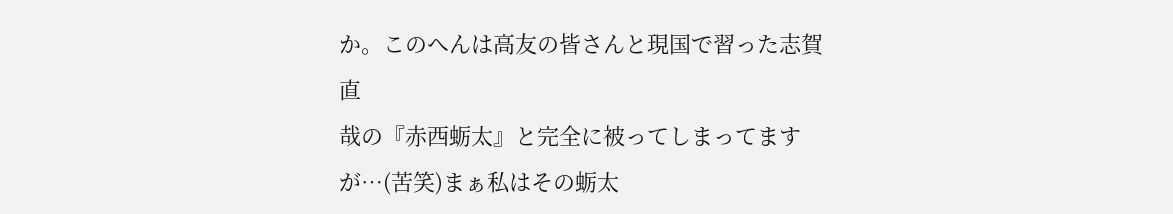か。このへんは高友の皆さんと現国で習った志賀直
哉の『赤西蛎太』と完全に被ってしまってますが…(苦笑)まぁ私はその蛎太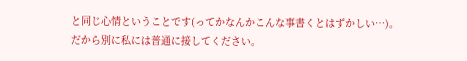と同じ心情ということです(ってかなんかこんな事書くとはずかしい…)。
だから別に私には普通に接してください。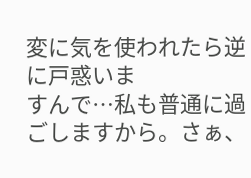変に気を使われたら逆に戸惑いま
すんで…私も普通に過ごしますから。さぁ、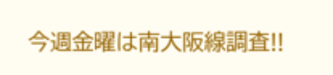今週金曜は南大阪線調査!!